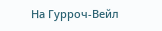На Гурроч-Вейл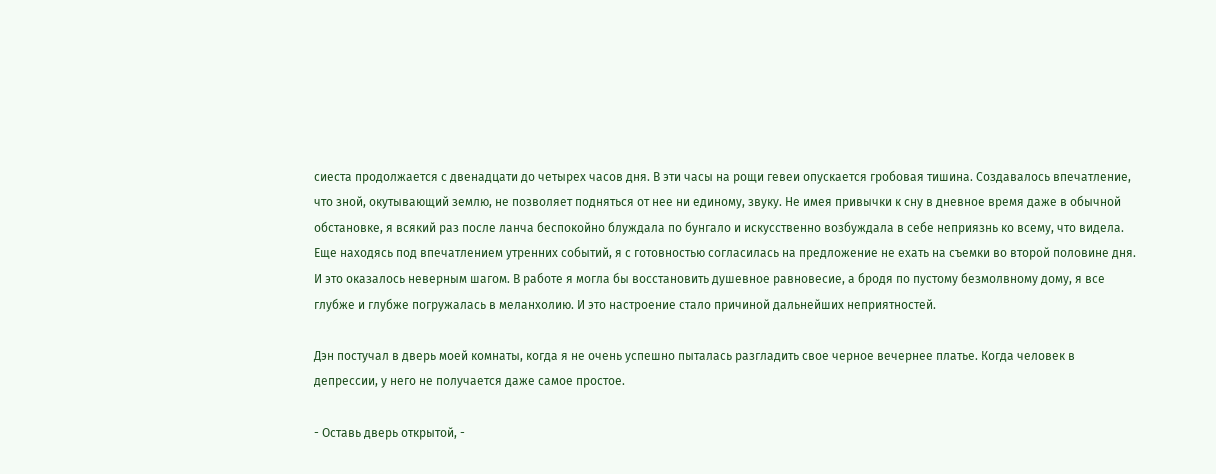сиеста продолжается с двенадцати до четырех часов дня. В эти часы на рощи гевеи опускается гробовая тишина. Создавалось впечатление, что зной, окутывающий землю, не позволяет подняться от нее ни единому, звуку. Не имея привычки к сну в дневное время даже в обычной обстановке, я всякий раз после ланча беспокойно блуждала по бунгало и искусственно возбуждала в себе неприязнь ко всему, что видела. Еще находясь под впечатлением утренних событий, я с готовностью согласилась на предложение не ехать на съемки во второй половине дня. И это оказалось неверным шагом. В работе я могла бы восстановить душевное равновесие, а бродя по пустому безмолвному дому, я все глубже и глубже погружалась в меланхолию. И это настроение стало причиной дальнейших неприятностей.

Дэн постучал в дверь моей комнаты, когда я не очень успешно пыталась разгладить свое черное вечернее платье. Когда человек в депрессии, у него не получается даже самое простое.

- Оставь дверь открытой, -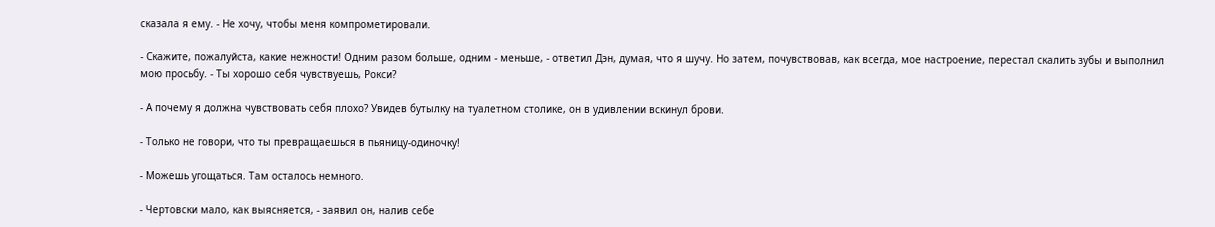сказала я ему. - Не хочу, чтобы меня компрометировали.

- Скажите, пожалуйста, какие нежности! Одним разом больше, одним - меньше, - ответил Дэн, думая, что я шучу. Но затем, почувствовав, как всегда, мое настроение, перестал скалить зубы и выполнил мою просьбу. - Ты хорошо себя чувствуешь, Рокси?

- А почему я должна чувствовать себя плохо? Увидев бутылку на туалетном столике, он в удивлении вскинул брови.

- Только не говори, что ты превращаешься в пьяницу-одиночку!

- Можешь угощаться. Там осталось немного.

- Чертовски мало, как выясняется, - заявил он, налив себе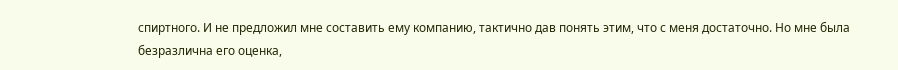спиртного. И не предложил мне составить ему компанию, тактично дав понять этим, что с меня достаточно. Но мне была безразлична его оценка,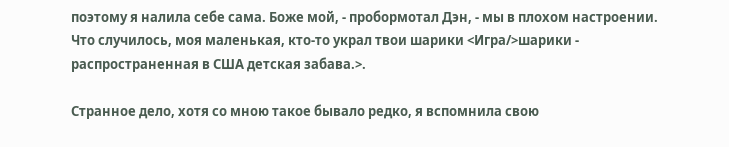поэтому я налила себе сама. Боже мой, - пробормотал Дэн, - мы в плохом настроении. Что случилось, моя маленькая, кто-то украл твои шарики <Игра/>шарики - распространенная в США детская забава.>.

Странное дело, хотя со мною такое бывало редко, я вспомнила свою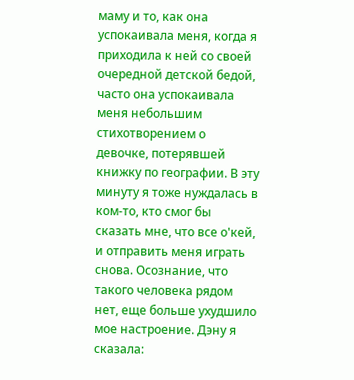маму и то, как она успокаивала меня, когда я приходила к ней со своей очередной детской бедой, часто она успокаивала меня небольшим стихотворением о девочке, потерявшей книжку по географии. В эту минуту я тоже нуждалась в ком-то, кто смог бы сказать мне, что все о'кей, и отправить меня играть снова. Осознание, что такого человека рядом нет, еще больше ухудшило мое настроение. Дэну я сказала: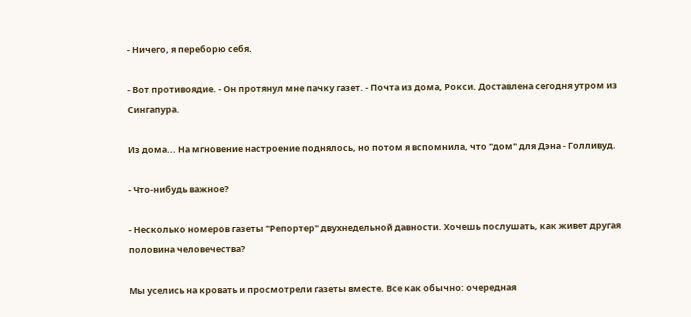- Ничего, я переборю себя.

- Вот противоядие. - Он протянул мне пачку газет. - Почта из дома, Рокси. Доставлена сегодня утром из Сингапура.

Из дома... На мгновение настроение поднялось, но потом я вспомнила, что "дом" для Дэна - Голливуд.

- Что-нибудь важное?

- Несколько номеров газеты "Репортер" двухнедельной давности. Хочешь послушать, как живет другая половина человечества?

Мы уселись на кровать и просмотрели газеты вместе. Все как обычно: очередная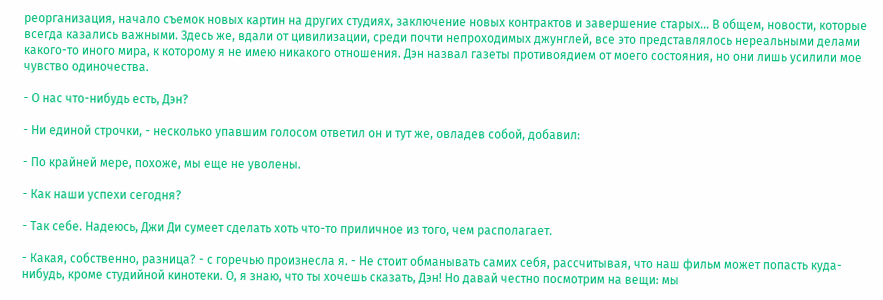реорганизация, начало съемок новых картин на других студиях, заключение новых контрактов и завершение старых... В общем, новости, которые всегда казались важными. Здесь же, вдали от цивилизации, среди почти непроходимых джунглей, все это представлялось нереальными делами какого-то иного мира, к которому я не имею никакого отношения. Дэн назвал газеты противоядием от моего состояния, но они лишь усилили мое чувство одиночества.

- О нас что-нибудь есть, Дэн?

- Ни единой строчки, - несколько упавшим голосом ответил он и тут же, овладев собой, добавил:

- По крайней мере, похоже, мы еще не уволены.

- Как наши успехи сегодня?

- Так себе. Надеюсь, Джи Ди сумеет сделать хоть что-то приличное из того, чем располагает.

- Какая, собственно, разница? - с горечью произнесла я. - Не стоит обманывать самих себя, рассчитывая, что наш фильм может попасть куда-нибудь, кроме студийной кинотеки. О, я знаю, что ты хочешь сказать, Дэн! Но давай честно посмотрим на вещи: мы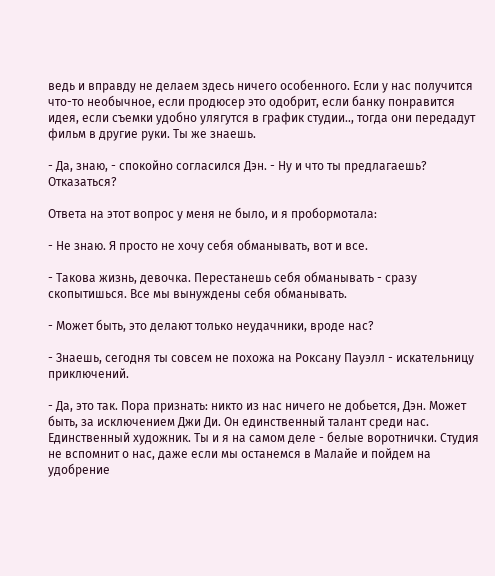ведь и вправду не делаем здесь ничего особенного. Если у нас получится что-то необычное, если продюсер это одобрит, если банку понравится идея, если съемки удобно улягутся в график студии.., тогда они передадут фильм в другие руки. Ты же знаешь.

- Да, знаю, - спокойно согласился Дэн. - Ну и что ты предлагаешь? Отказаться?

Ответа на этот вопрос у меня не было, и я пробормотала:

- Не знаю. Я просто не хочу себя обманывать, вот и все.

- Такова жизнь, девочка. Перестанешь себя обманывать - сразу скопытишься. Все мы вынуждены себя обманывать.

- Может быть, это делают только неудачники, вроде нас?

- Знаешь, сегодня ты совсем не похожа на Роксану Пауэлл - искательницу приключений.

- Да, это так. Пора признать: никто из нас ничего не добьется, Дэн. Может быть, за исключением Джи Ди. Он единственный талант среди нас. Единственный художник. Ты и я на самом деле - белые воротнички. Студия не вспомнит о нас, даже если мы останемся в Малайе и пойдем на удобрение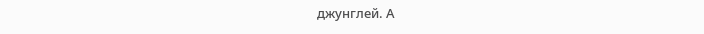джунглей. А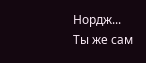Нордж... Ты же сам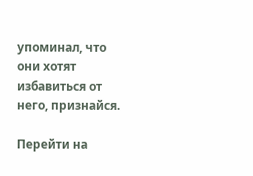упоминал, что они хотят избавиться от него, признайся.

Перейти на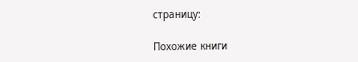страницу:

Похожие книги